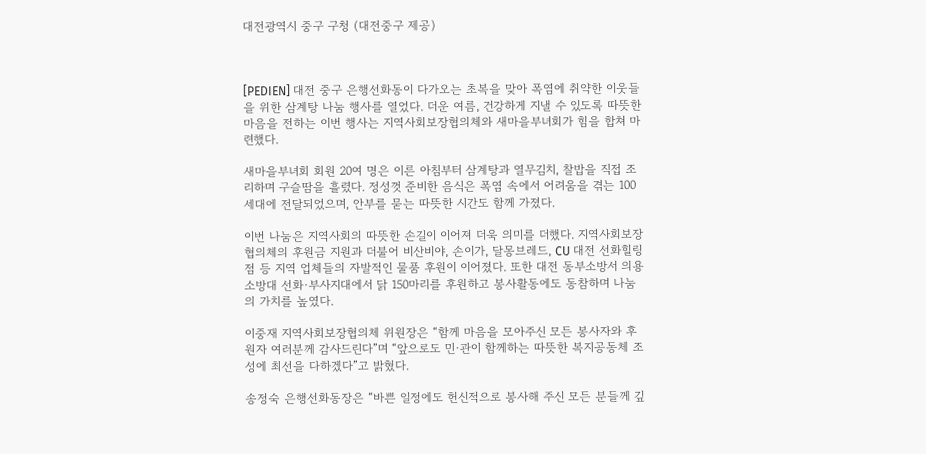대전광역시 중구 구청 (대전중구 제공)



[PEDIEN] 대전 중구 은행선화동이 다가오는 초복을 맞아 폭염에 취약한 이웃들을 위한 삼계탕 나눔 행사를 열었다. 더운 여름, 건강하게 지낼 수 있도록 따뜻한 마음을 전하는 이번 행사는 지역사회보장협의체와 새마을부녀회가 힘을 합쳐 마련했다.

새마을부녀회 회원 20여 명은 이른 아침부터 삼계탕과 열무김치, 찰밥을 직접 조리하며 구슬땀을 흘렸다. 정성껏 준비한 음식은 폭염 속에서 어려움을 겪는 100세대에 전달되었으며, 안부를 묻는 따뜻한 시간도 함께 가졌다.

이번 나눔은 지역사회의 따뜻한 손길이 이어져 더욱 의미를 더했다. 지역사회보장협의체의 후원금 지원과 더불어 비산비야, 손이가, 달몽브레드, CU 대전 선화힐링점 등 지역 업체들의 자발적인 물품 후원이 이어졌다. 또한 대전 동부소방서 의용소방대 선화·부사지대에서 닭 150마리를 후원하고 봉사활동에도 동참하며 나눔의 가치를 높였다.

이중재 지역사회보장협의체 위원장은 “함께 마음을 모아주신 모든 봉사자와 후원자 여러분께 감사드린다”며 “앞으로도 민·관이 함께하는 따뜻한 복지공동체 조성에 최선을 다하겠다”고 밝혔다.

송정숙 은행선화동장은 “바쁜 일정에도 헌신적으로 봉사해 주신 모든 분들께 깊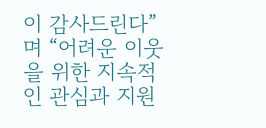이 감사드린다”며 “어려운 이웃을 위한 지속적인 관심과 지원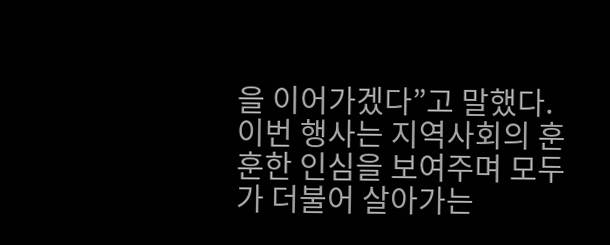을 이어가겠다”고 말했다. 이번 행사는 지역사회의 훈훈한 인심을 보여주며 모두가 더불어 살아가는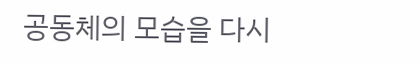공동체의 모습을 다시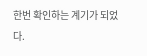한번 확인하는 계기가 되었다.